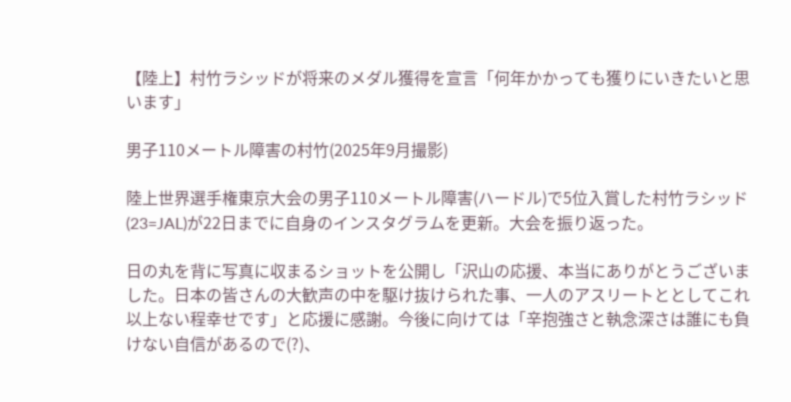【陸上】村竹ラシッドが将来のメダル獲得を宣言「何年かかっても獲りにいきたいと思います」

男子110メートル障害の村竹(2025年9月撮影)

陸上世界選手権東京大会の男子110メートル障害(ハードル)で5位入賞した村竹ラシッド(23=JAL)が22日までに自身のインスタグラムを更新。大会を振り返った。

日の丸を背に写真に収まるショットを公開し「沢山の応援、本当にありがとうございました。日本の皆さんの大歓声の中を駆け抜けられた事、一人のアスリートととしてこれ以上ない程幸せです」と応援に感謝。今後に向けては「辛抱強さと執念深さは誰にも負けない自信があるので(?)、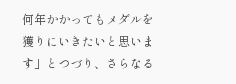何年かかってもメダルを獲りにいきたいと思います」とつづり、さらなる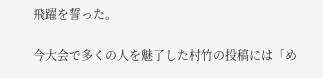飛躍を誓った。

今大会で多くの人を魅了した村竹の投稿には「め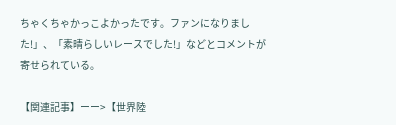ちゃくちゃかっこよかったです。ファンになりました!」、「素晴らしいレースでした!」などとコメントが寄せられている。

【関連記事】ーー>【世界陸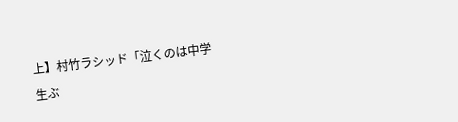上】村竹ラシッド「泣くのは中学生ぶ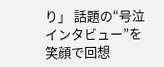り」 話題の“号泣インタビュー”を笑顔で回想